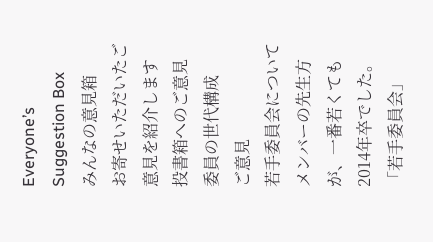Everyone’s Suggestion Box
みんなの意見箱
お寄せいただいたご意見を紹介します
投書箱へのご意見
委員の世代構成
ご意見
若手委員会についてメンバーの先生方が、一番若くても2014年卒でした。
「若手委員会」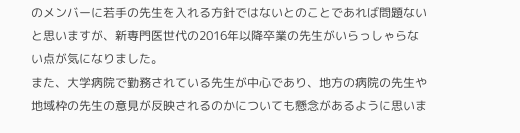のメンバーに若手の先生を入れる方針ではないとのことであれば問題ないと思いますが、新専門医世代の2016年以降卒業の先生がいらっしゃらない点が気になりました。
また、大学病院で勤務されている先生が中心であり、地方の病院の先生や地域枠の先生の意見が反映されるのかについても懸念があるように思いま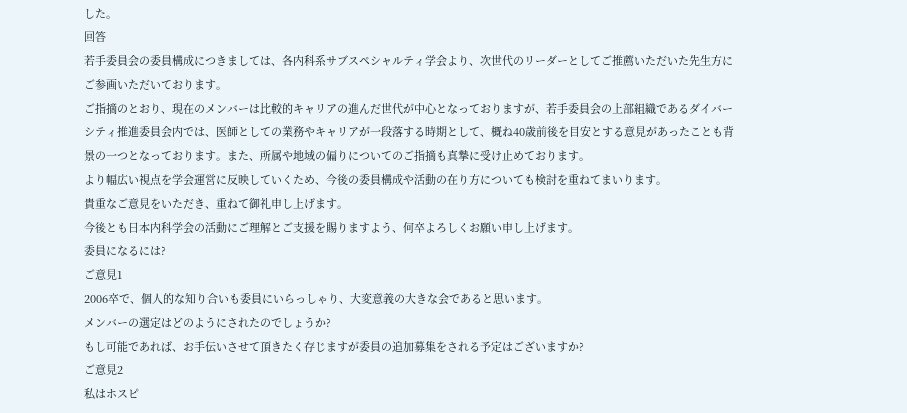した。
回答
若手委員会の委員構成につきましては、各内科系サブスペシャルティ学会より、次世代のリーダーとしてご推薦いただいた先生方にご参画いただいております。
ご指摘のとおり、現在のメンバーは比較的キャリアの進んだ世代が中心となっておりますが、若手委員会の上部組織であるダイバーシティ推進委員会内では、医師としての業務やキャリアが一段落する時期として、概ね40歳前後を目安とする意見があったことも背景の一つとなっております。また、所属や地域の偏りについてのご指摘も真摯に受け止めております。
より幅広い視点を学会運営に反映していくため、今後の委員構成や活動の在り方についても検討を重ねてまいります。
貴重なご意見をいただき、重ねて御礼申し上げます。
今後とも日本内科学会の活動にご理解とご支援を賜りますよう、何卒よろしくお願い申し上げます。
委員になるには?
ご意見1
2006卒で、個人的な知り合いも委員にいらっしゃり、大変意義の大きな会であると思います。
メンバーの選定はどのようにされたのでしょうか?
もし可能であれば、お手伝いさせて頂きたく存じますが委員の追加募集をされる予定はございますか?
ご意見2
私はホスピ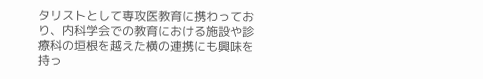タリストとして専攻医教育に携わっており、内科学会での教育における施設や診療科の垣根を越えた横の連携にも興味を持っ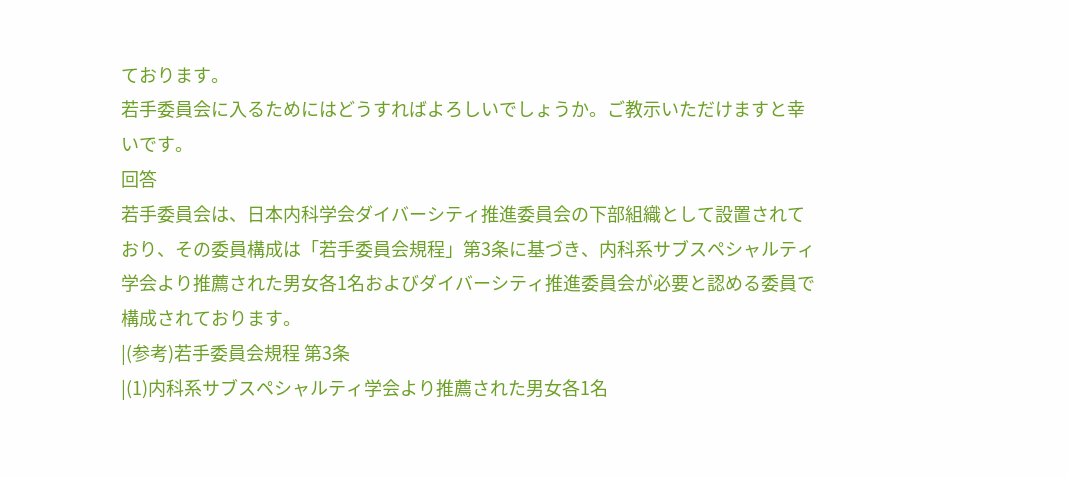ております。
若手委員会に入るためにはどうすればよろしいでしょうか。ご教示いただけますと幸いです。
回答
若手委員会は、日本内科学会ダイバーシティ推進委員会の下部組織として設置されており、その委員構成は「若手委員会規程」第3条に基づき、内科系サブスペシャルティ学会より推薦された男女各1名およびダイバーシティ推進委員会が必要と認める委員で構成されております。
|(参考)若手委員会規程 第3条
|(1)内科系サブスペシャルティ学会より推薦された男女各1名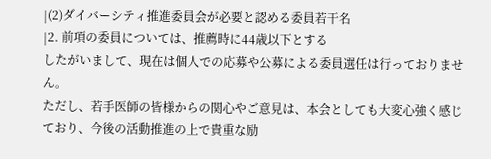|(2)ダイバーシティ推進委員会が必要と認める委員若干名
|2. 前項の委員については、推薦時に44歳以下とする
したがいまして、現在は個人での応募や公募による委員選任は行っておりません。
ただし、若手医師の皆様からの関心やご意見は、本会としても大変心強く感じており、今後の活動推進の上で貴重な励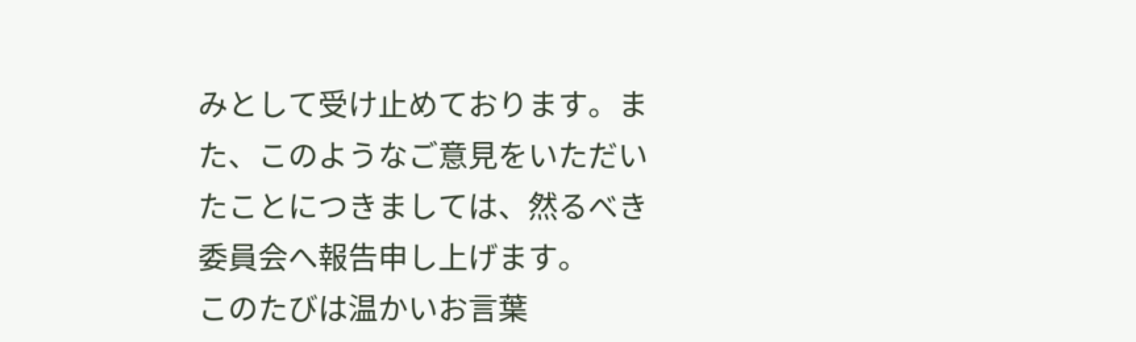みとして受け止めております。また、このようなご意見をいただいたことにつきましては、然るべき委員会へ報告申し上げます。
このたびは温かいお言葉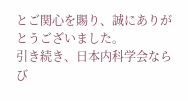とご関心を賜り、誠にありがとうございました。
引き続き、日本内科学会ならび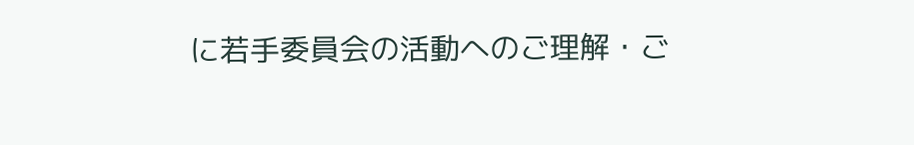に若手委員会の活動へのご理解・ご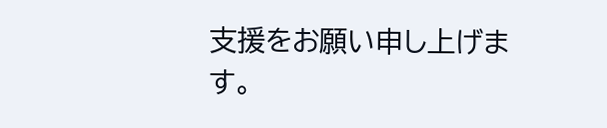支援をお願い申し上げます。